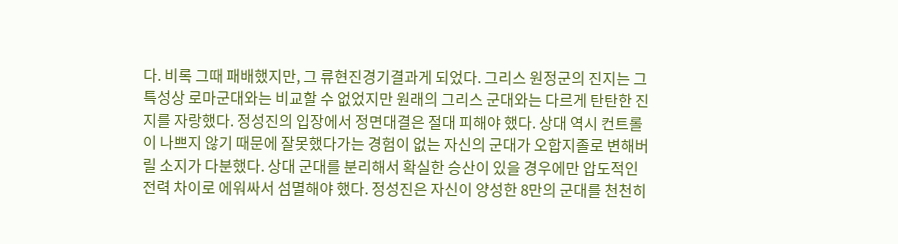다. 비록 그때 패배했지만, 그 류현진경기결과게 되었다. 그리스 원정군의 진지는 그 특성상 로마군대와는 비교할 수 없었지만 원래의 그리스 군대와는 다르게 탄탄한 진지를 자랑했다. 정성진의 입장에서 정면대결은 절대 피해야 했다. 상대 역시 컨트롤이 나쁘지 않기 때문에 잘못했다가는 경험이 없는 자신의 군대가 오합지졸로 변해버릴 소지가 다분했다. 상대 군대를 분리해서 확실한 승산이 있을 경우에만 압도적인 전력 차이로 에워싸서 섬멸해야 했다. 정성진은 자신이 양성한 8만의 군대를 천천히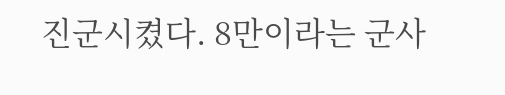진군시켰다. 8만이라는 군사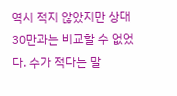역시 적지 않았지만 상대 30만과는 비교할 수 없었다. 수가 적다는 말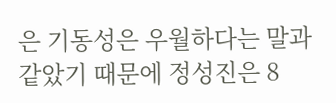은 기동성은 우월하다는 말과 같았기 때문에 정성진은 8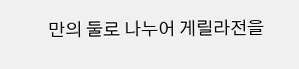만의 둘로 나누어 게릴라전을